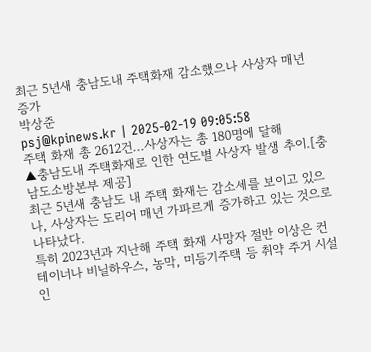최근 5년새 충남도내 주택화재 감소했으나 사상자 매년 증가
박상준
psj@kpinews.kr | 2025-02-19 09:05:58
주택 화재 총 2612건...사상자는 총 180명에 달해
▲충남도내 주택화재로 인한 연도별 사상자 발생 추이.[충남도소방본부 제공]
최근 5년새 충남도 내 주택 화재는 감소세를 보이고 있으나, 사상자는 도리어 매년 가파르게 증가하고 있는 것으로 나타났다.
특히 2023년과 지난해 주택 화재 사망자 절반 이상은 컨테이너나 비닐하우스, 농막, 미등기주택 등 취약 주거 시설인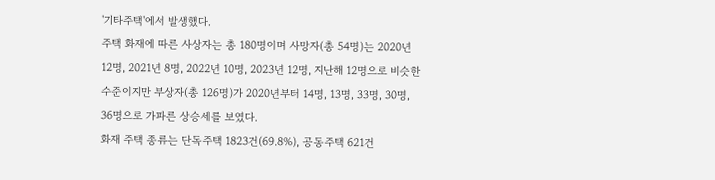'기타주택'에서 발생했다.
주택 화재에 따른 사상자는 총 180명이며 사망자(총 54명)는 2020년 12명, 2021년 8명, 2022년 10명, 2023년 12명, 지난해 12명으로 비슷한 수준이지만 부상자(총 126명)가 2020년부터 14명, 13명, 33명, 30명, 36명으로 가파른 상승세를 보였다.
화재 주택 종류는 단독주택 1823건(69.8%), 공동주택 621건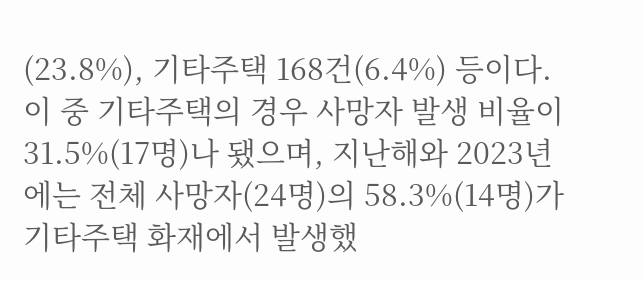(23.8%), 기타주택 168건(6.4%) 등이다. 이 중 기타주택의 경우 사망자 발생 비율이 31.5%(17명)나 됐으며, 지난해와 2023년에는 전체 사망자(24명)의 58.3%(14명)가 기타주택 화재에서 발생했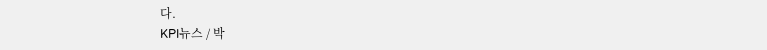다.
KPI뉴스 / 박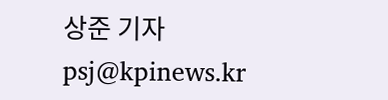상준 기자 psj@kpinews.kr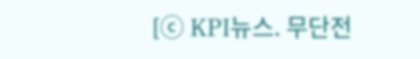[ⓒ KPI뉴스. 무단전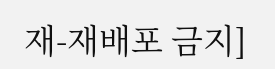재-재배포 금지]